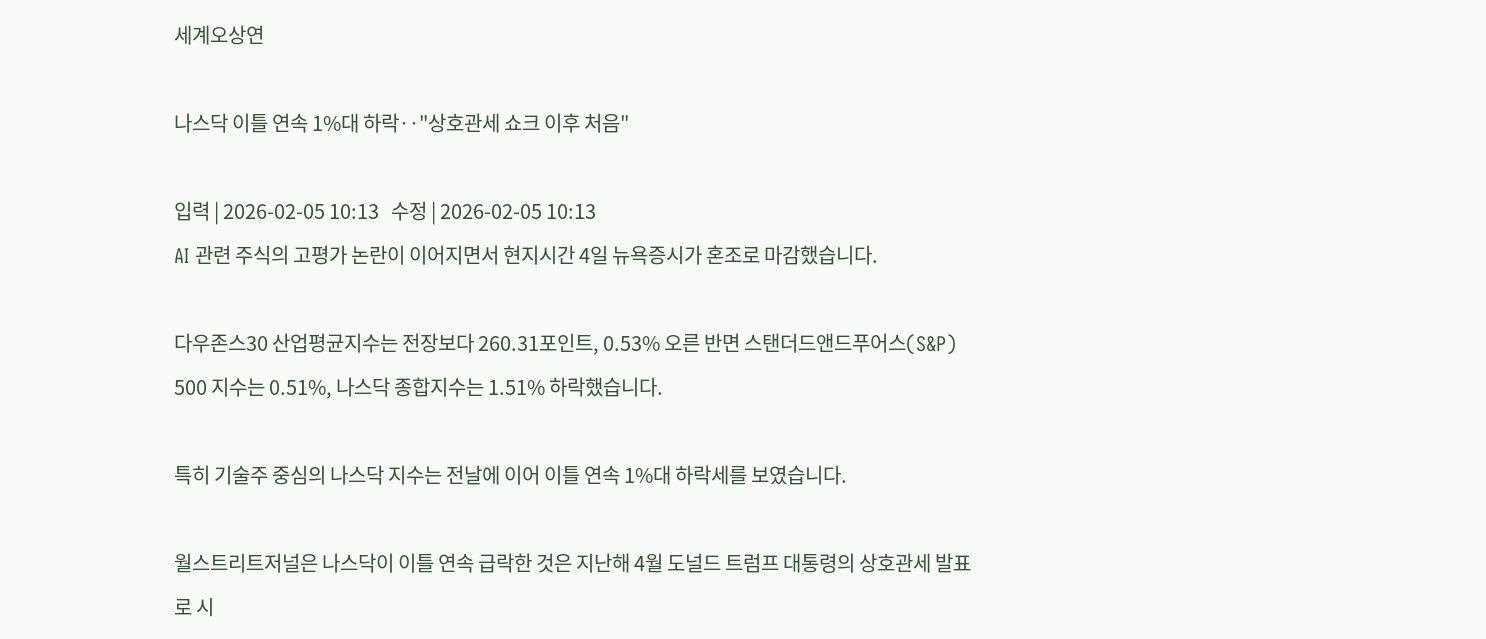세계오상연

나스닥 이틀 연속 1%대 하락‥"상호관세 쇼크 이후 처음"

입력 | 2026-02-05 10:13   수정 | 2026-02-05 10:13
AI 관련 주식의 고평가 논란이 이어지면서 현지시간 4일 뉴욕증시가 혼조로 마감했습니다.

다우존스30 산업평균지수는 전장보다 260.31포인트, 0.53% 오른 반면 스탠더드앤드푸어스(S&P) 500 지수는 0.51%, 나스닥 종합지수는 1.51% 하락했습니다.

특히 기술주 중심의 나스닥 지수는 전날에 이어 이틀 연속 1%대 하락세를 보였습니다.

월스트리트저널은 나스닥이 이틀 연속 급락한 것은 지난해 4월 도널드 트럼프 대통령의 상호관세 발표로 시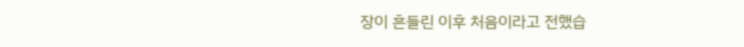장이 흔들린 이후 처음이라고 전했습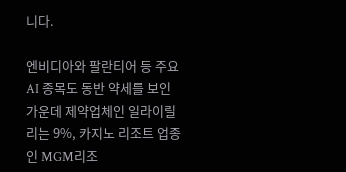니다.

엔비디아와 팔란티어 등 주요 AI 종목도 동반 약세를 보인 가운데 제약업체인 일라이릴리는 9%, 카지노 리조트 업종인 MGM리조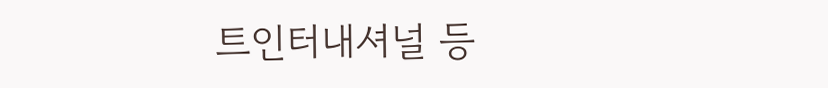트인터내셔널 등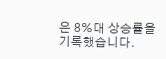은 8%대 상승률을 기록했습니다.